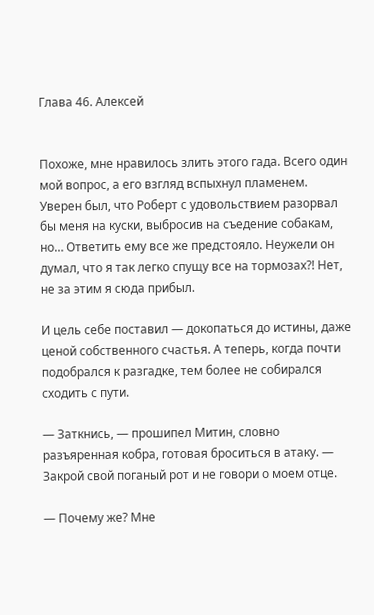Глава 46. Алексей


Похоже, мне нравилось злить этого гада. Всего один мой вопрос, а его взгляд вспыхнул пламенем. Уверен был, что Роберт с удовольствием разорвал бы меня на куски, выбросив на съедение собакам, но… Ответить ему все же предстояло. Неужели он думал, что я так легко спущу все на тормозах?! Нет, не за этим я сюда прибыл.

И цель себе поставил — докопаться до истины, даже ценой собственного счастья. А теперь, когда почти подобрался к разгадке, тем более не собирался сходить с пути.

— Заткнись, — прошипел Митин, словно разъяренная кобра, готовая броситься в атаку. — Закрой свой поганый рот и не говори о моем отце.

— Почему же? Мне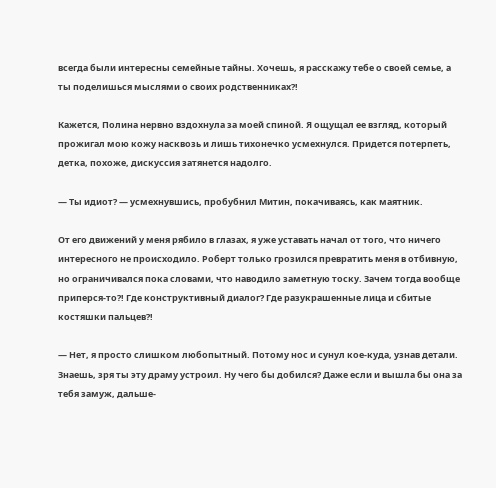всегда были интересны семейные тайны. Хочешь, я расскажу тебе о своей семье, а ты поделишься мыслями о своих родственниках?!

Кажется, Полина нервно вздохнула за моей спиной. Я ощущал ее взгляд, который прожигал мою кожу насквозь и лишь тихонечко усмехнулся. Придется потерпеть, детка, похоже, дискуссия затянется надолго.

— Ты идиот? — усмехнувшись, пробубнил Митин, покачиваясь, как маятник.

От его движений у меня рябило в глазах, я уже уставать начал от того, что ничего интересного не происходило. Роберт только грозился превратить меня в отбивную, но ограничивался пока словами, что наводило заметную тоску. Зачем тогда вообще приперся-то?! Где конструктивный диалог? Где разукрашенные лица и сбитые костяшки пальцев?!

— Нет, я просто слишком любопытный. Потому нос и сунул кое-куда, узнав детали. Знаешь, зря ты эту драму устроил. Ну чего бы добился? Даже если и вышла бы она за тебя замуж, дальше-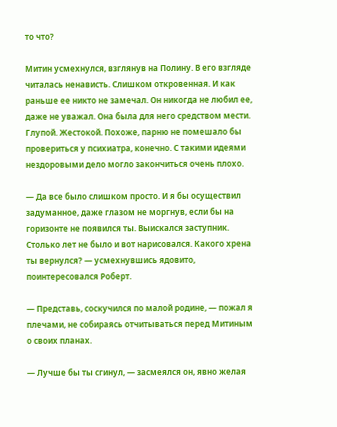то что?

Митин усмехнулся, взглянув на Полину. В его взгляде читалась ненависть. Слишком откровенная. И как раньше ее никто не замечал. Он никогда не любил ее, даже не уважал. Она была для него средством мести. Глупой. Жестокой. Похоже, парню не помешало бы провериться у психиатра, конечно. С такими идеями нездоровыми дело могло закончиться очень плохо.

— Да все было слишком просто. И я бы осуществил задуманное, даже глазом не моргнув, если бы на горизонте не появился ты. Выискался заступник. Столько лет не было и вот нарисовался. Какого хрена ты вернулся? — усмехнувшись ядовито, поинтересовался Роберт.

— Представь, соскучился по малой родине, — пожал я плечами, не собираясь отчитываться перед Митиным о своих планах.

— Лучше бы ты сгинул, — засмеялся он, явно желая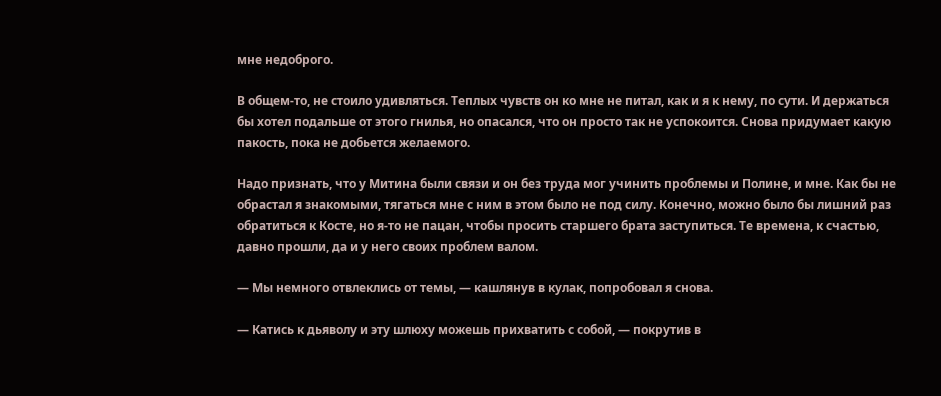мне недоброго.

В общем-то, не стоило удивляться. Теплых чувств он ко мне не питал, как и я к нему, по сути. И держаться бы хотел подальше от этого гнилья, но опасался, что он просто так не успокоится. Снова придумает какую пакость, пока не добьется желаемого.

Надо признать, что у Митина были связи и он без труда мог учинить проблемы и Полине, и мне. Как бы не обрастал я знакомыми, тягаться мне с ним в этом было не под силу. Конечно, можно было бы лишний раз обратиться к Косте, но я-то не пацан, чтобы просить старшего брата заступиться. Те времена, к счастью, давно прошли, да и у него своих проблем валом.

— Мы немного отвлеклись от темы, — кашлянув в кулак, попробовал я снова.

— Катись к дьяволу и эту шлюху можешь прихватить с собой, — покрутив в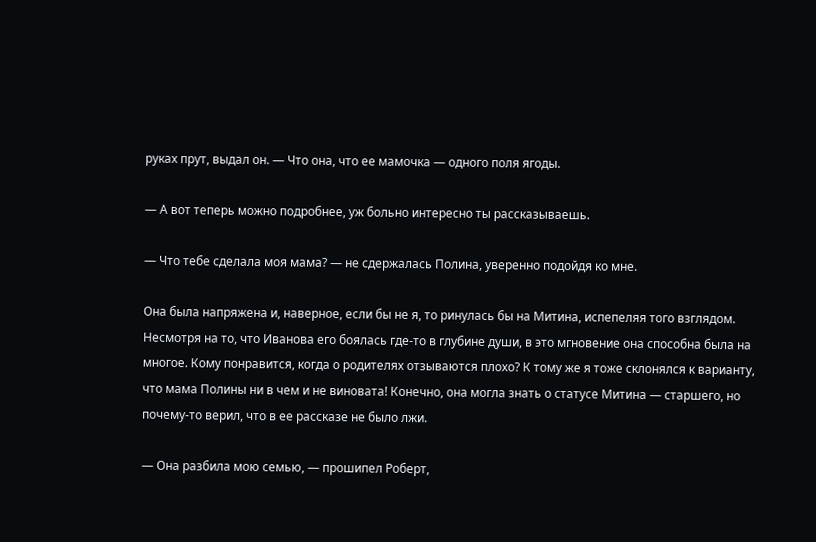руках прут, выдал он. — Что она, что ее мамочка — одного поля ягоды.

— А вот теперь можно подробнее, уж больно интересно ты рассказываешь.

— Что тебе сделала моя мама? — не сдержалась Полина, уверенно подойдя ко мне.

Она была напряжена и, наверное, если бы не я, то ринулась бы на Митина, испепеляя того взглядом. Несмотря на то, что Иванова его боялась где-то в глубине души, в это мгновение она способна была на многое. Кому понравится, когда о родителях отзываются плохо? К тому же я тоже склонялся к варианту, что мама Полины ни в чем и не виновата! Конечно, она могла знать о статусе Митина — старшего, но почему-то верил, что в ее рассказе не было лжи.

— Она разбила мою семью, — прошипел Роберт,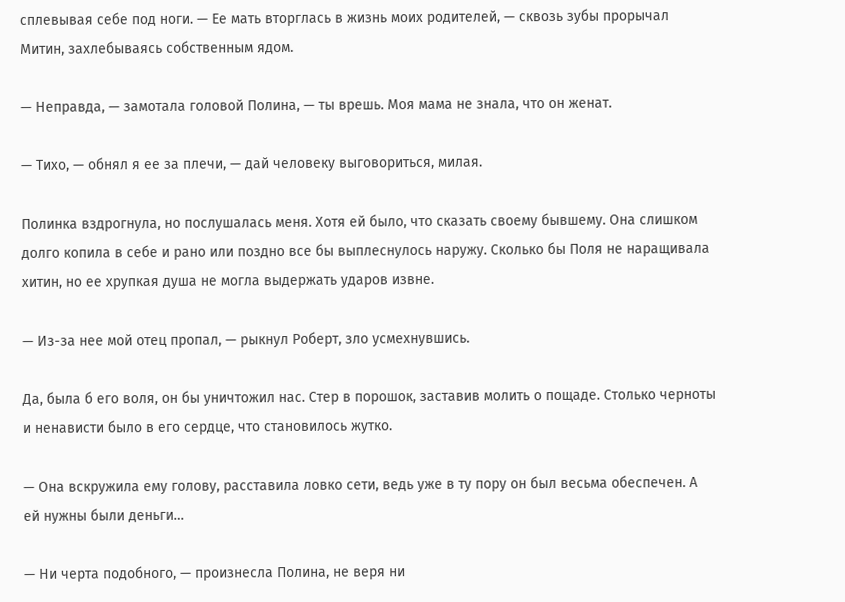сплевывая себе под ноги. — Ее мать вторглась в жизнь моих родителей, — сквозь зубы прорычал Митин, захлебываясь собственным ядом.

— Неправда, — замотала головой Полина, — ты врешь. Моя мама не знала, что он женат.

— Тихо, — обнял я ее за плечи, — дай человеку выговориться, милая.

Полинка вздрогнула, но послушалась меня. Хотя ей было, что сказать своему бывшему. Она слишком долго копила в себе и рано или поздно все бы выплеснулось наружу. Сколько бы Поля не наращивала хитин, но ее хрупкая душа не могла выдержать ударов извне.

— Из-за нее мой отец пропал, — рыкнул Роберт, зло усмехнувшись.

Да, была б его воля, он бы уничтожил нас. Стер в порошок, заставив молить о пощаде. Столько черноты и ненависти было в его сердце, что становилось жутко.

— Она вскружила ему голову, расставила ловко сети, ведь уже в ту пору он был весьма обеспечен. А ей нужны были деньги…

— Ни черта подобного, — произнесла Полина, не веря ни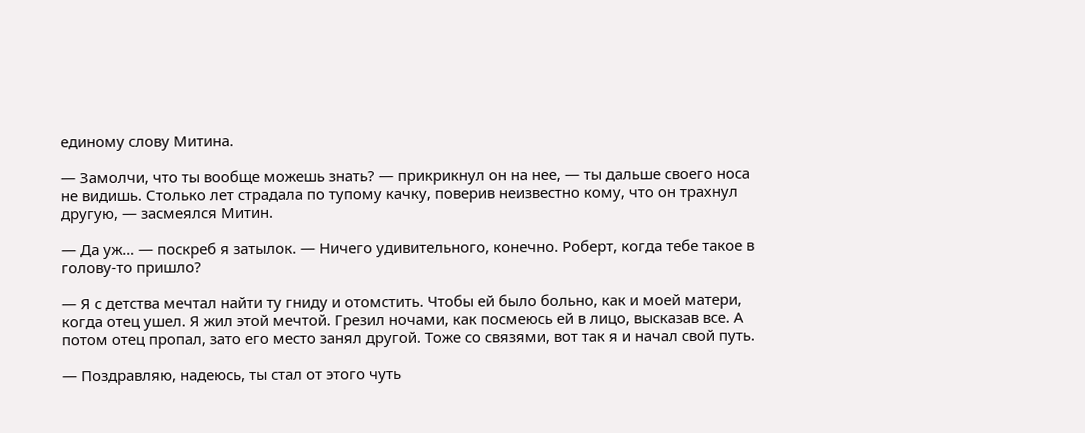единому слову Митина.

— Замолчи, что ты вообще можешь знать? — прикрикнул он на нее, — ты дальше своего носа не видишь. Столько лет страдала по тупому качку, поверив неизвестно кому, что он трахнул другую, — засмеялся Митин.

— Да уж… — поскреб я затылок. — Ничего удивительного, конечно. Роберт, когда тебе такое в голову-то пришло?

— Я с детства мечтал найти ту гниду и отомстить. Чтобы ей было больно, как и моей матери, когда отец ушел. Я жил этой мечтой. Грезил ночами, как посмеюсь ей в лицо, высказав все. А потом отец пропал, зато его место занял другой. Тоже со связями, вот так я и начал свой путь.

— Поздравляю, надеюсь, ты стал от этого чуть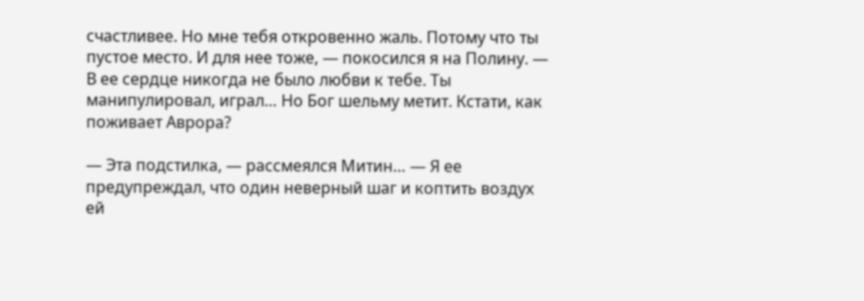счастливее. Но мне тебя откровенно жаль. Потому что ты пустое место. И для нее тоже, — покосился я на Полину. — В ее сердце никогда не было любви к тебе. Ты манипулировал, играл… Но Бог шельму метит. Кстати, как поживает Аврора?

— Эта подстилка, — рассмеялся Митин… — Я ее предупреждал, что один неверный шаг и коптить воздух ей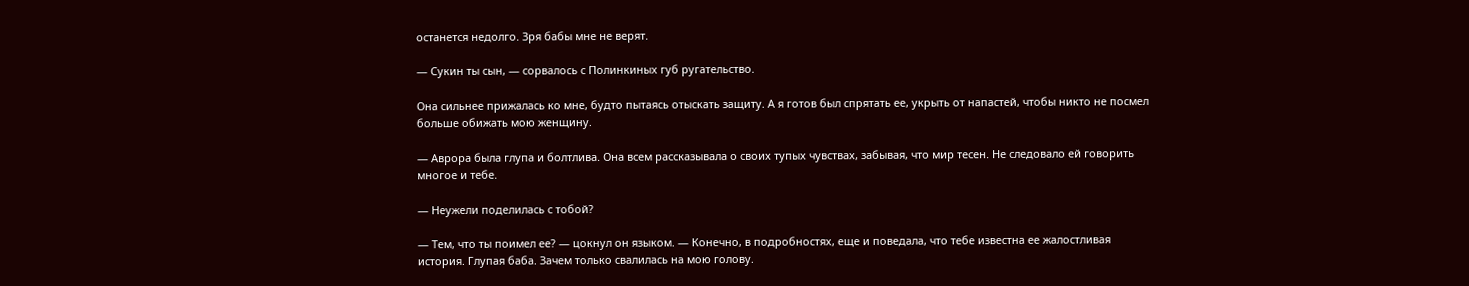останется недолго. Зря бабы мне не верят.

— Сукин ты сын, — сорвалось с Полинкиных губ ругательство.

Она сильнее прижалась ко мне, будто пытаясь отыскать защиту. А я готов был спрятать ее, укрыть от напастей, чтобы никто не посмел больше обижать мою женщину.

— Аврора была глупа и болтлива. Она всем рассказывала о своих тупых чувствах, забывая, что мир тесен. Не следовало ей говорить многое и тебе.

— Неужели поделилась с тобой?

— Тем, что ты поимел ее? — цокнул он языком. — Конечно, в подробностях, еще и поведала, что тебе известна ее жалостливая история. Глупая баба. Зачем только свалилась на мою голову.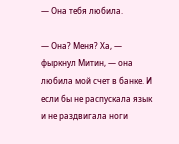— Она тебя любила.

— Она? Меня? Ха, — фыркнул Митин, — она любила мой счет в банке. И если бы не распускала язык и не раздвигала ноги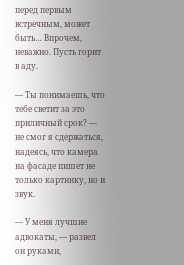перед первым встречным, может быть… Впрочем, неважно. Пусть горит в аду.

— Ты понимаешь, что тебе светит за это приличный срок? — не смог я сдержаться, надеясь, что камера на фасаде пишет не только картинку, но и звук.

— У меня лучшие адвокаты, — развел он руками,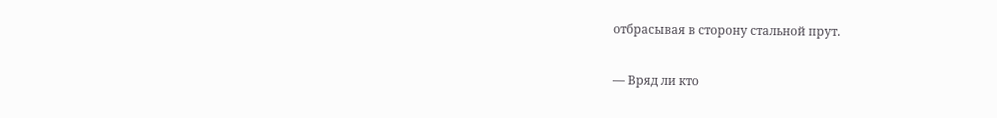отбрасывая в сторону стальной прут.

— Вряд ли кто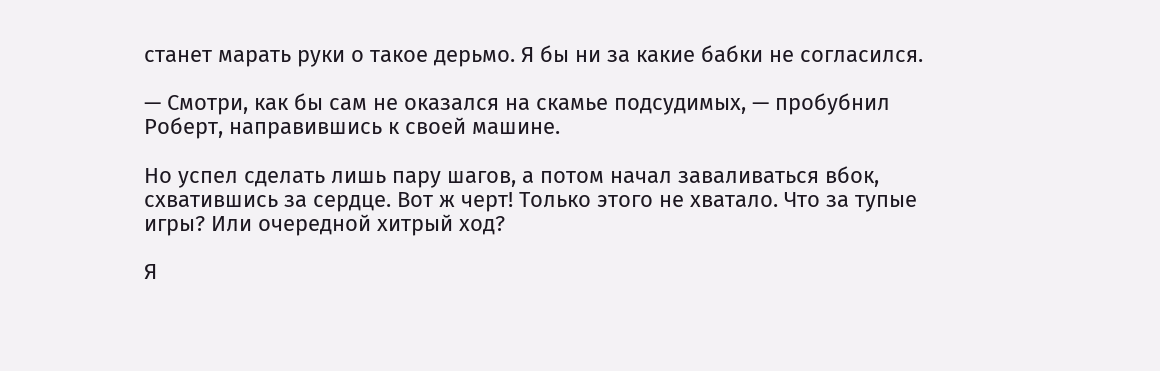станет марать руки о такое дерьмо. Я бы ни за какие бабки не согласился.

— Смотри, как бы сам не оказался на скамье подсудимых, — пробубнил Роберт, направившись к своей машине.

Но успел сделать лишь пару шагов, а потом начал заваливаться вбок, схватившись за сердце. Вот ж черт! Только этого не хватало. Что за тупые игры? Или очередной хитрый ход?

Я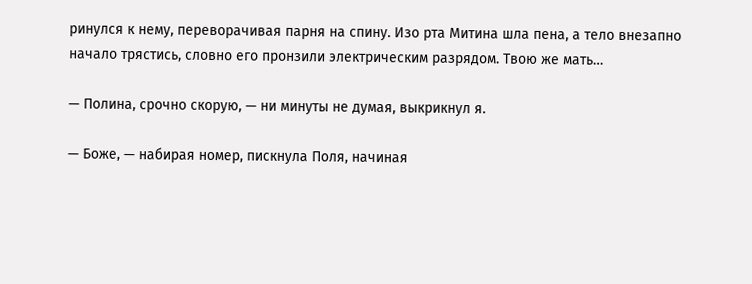ринулся к нему, переворачивая парня на спину. Изо рта Митина шла пена, а тело внезапно начало трястись, словно его пронзили электрическим разрядом. Твою же мать…

— Полина, срочно скорую, — ни минуты не думая, выкрикнул я.

— Боже, — набирая номер, пискнула Поля, начиная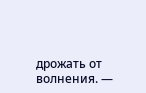дрожать от волнения. —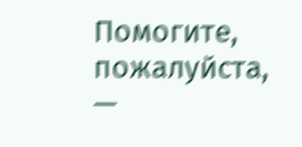Помогите, пожалуйста, —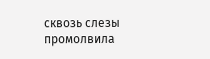сквозь слезы промолвила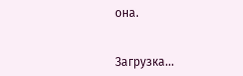она.


Загрузка...